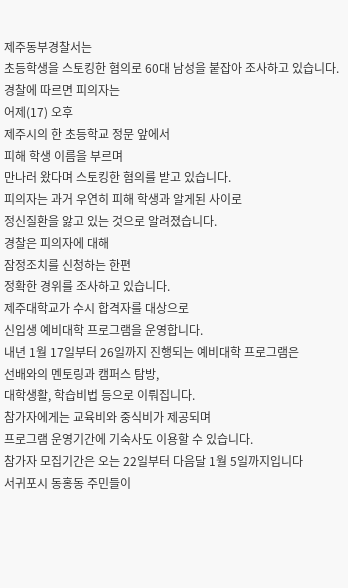제주동부경찰서는
초등학생을 스토킹한 혐의로 60대 남성을 붙잡아 조사하고 있습니다.
경찰에 따르면 피의자는
어제(17) 오후
제주시의 한 초등학교 정문 앞에서
피해 학생 이름을 부르며
만나러 왔다며 스토킹한 혐의를 받고 있습니다.
피의자는 과거 우연히 피해 학생과 알게된 사이로
정신질환을 앓고 있는 것으로 알려졌습니다.
경찰은 피의자에 대해
잠정조치를 신청하는 한편
정확한 경위를 조사하고 있습니다.
제주대학교가 수시 합격자를 대상으로
신입생 예비대학 프로그램을 운영합니다.
내년 1월 17일부터 26일까지 진행되는 예비대학 프로그램은
선배와의 멘토링과 캠퍼스 탐방,
대학생활, 학습비법 등으로 이뤄집니다.
참가자에게는 교육비와 중식비가 제공되며
프로그램 운영기간에 기숙사도 이용할 수 있습니다.
참가자 모집기간은 오는 22일부터 다음달 1월 5일까지입니다
서귀포시 동홍동 주민들이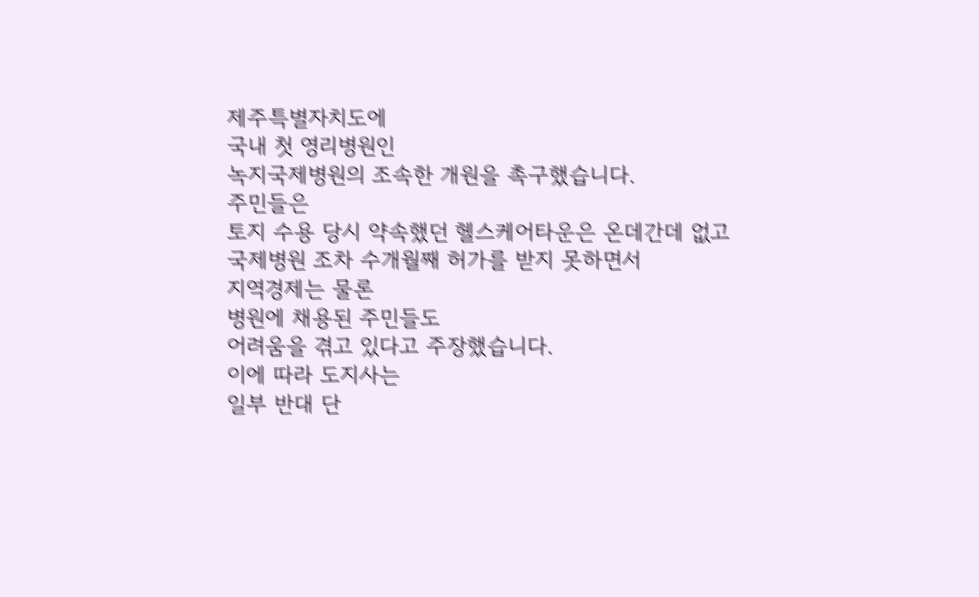제주특별자치도에
국내 첫 영리병원인
녹지국제병원의 조속한 개원을 촉구했습니다.
주민들은
토지 수용 당시 약속했던 헬스케어타운은 온데간데 없고
국제병원 조차 수개월째 허가를 받지 못하면서
지역경제는 물론
병원에 채용된 주민들도
어려움을 겪고 있다고 주장했습니다.
이에 따라 도지사는
일부 반대 단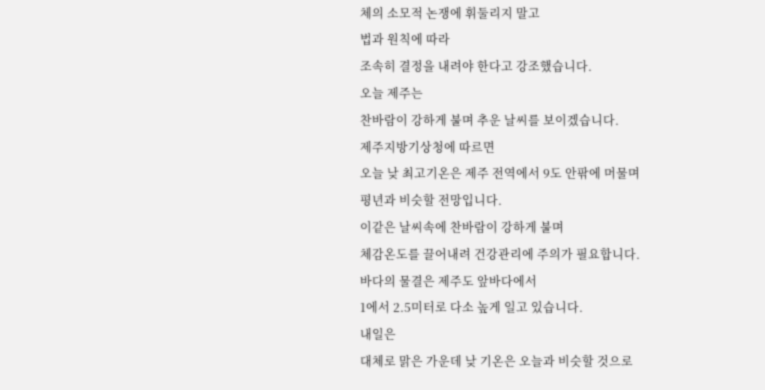체의 소모적 논쟁에 휘둘리지 말고
법과 원칙에 따라
조속히 결정을 내려야 한다고 강조했습니다.
오늘 제주는
찬바람이 강하게 불며 추운 날씨를 보이겠습니다.
제주지방기상청에 따르면
오늘 낮 최고기온은 제주 전역에서 9도 안팎에 머물며
평년과 비슷할 전망입니다.
이같은 날씨속에 찬바람이 강하게 불며
체감온도를 끌어내려 건강관리에 주의가 필요합니다.
바다의 물결은 제주도 앞바다에서
1에서 2.5미터로 다소 높게 일고 있습니다.
내일은
대체로 맑은 가운데 낮 기온은 오늘과 비슷할 것으로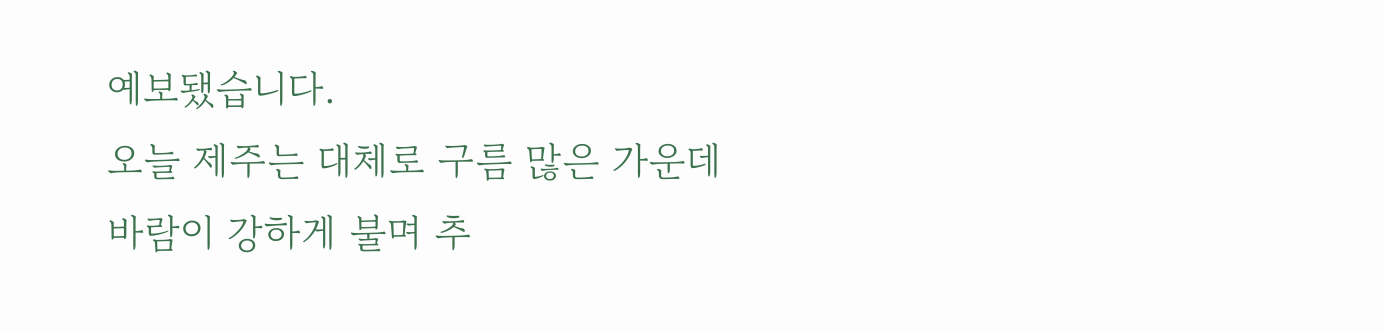예보됐습니다.
오늘 제주는 대체로 구름 많은 가운데
바람이 강하게 불며 추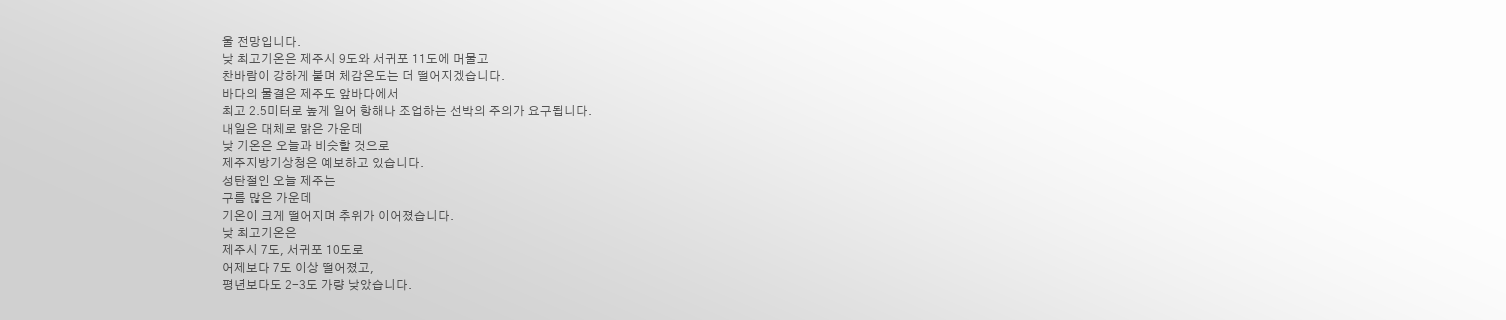울 전망입니다.
낮 최고기온은 제주시 9도와 서귀포 11도에 머물고
찬바람이 강하게 불며 체감온도는 더 떨어지겠습니다.
바다의 물결은 제주도 앞바다에서
최고 2.5미터로 높게 일어 항해나 조업하는 선박의 주의가 요구됩니다.
내일은 대체로 맑은 가운데
낮 기온은 오늘과 비슷할 것으로
제주지방기상청은 예보하고 있습니다.
성탄절인 오늘 제주는
구름 많은 가운데
기온이 크게 떨어지며 추위가 이어졌습니다.
낮 최고기온은
제주시 7도, 서귀포 10도로
어제보다 7도 이상 떨어졌고,
평년보다도 2-3도 가량 낮았습니다.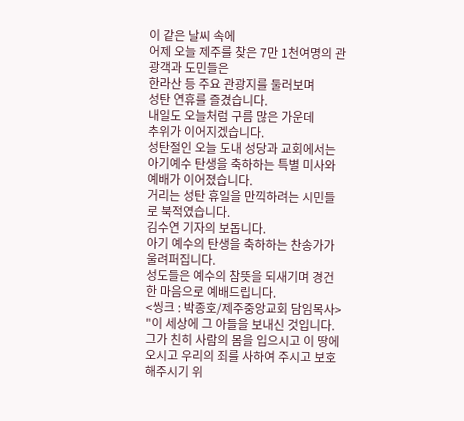이 같은 날씨 속에
어제 오늘 제주를 찾은 7만 1천여명의 관광객과 도민들은
한라산 등 주요 관광지를 둘러보며
성탄 연휴를 즐겼습니다.
내일도 오늘처럼 구름 많은 가운데
추위가 이어지겠습니다.
성탄절인 오늘 도내 성당과 교회에서는
아기예수 탄생을 축하하는 특별 미사와 예배가 이어졌습니다.
거리는 성탄 휴일을 만끽하려는 시민들로 북적였습니다.
김수연 기자의 보돕니다.
아기 예수의 탄생을 축하하는 찬송가가 울려퍼집니다.
성도들은 예수의 참뜻을 되새기며 경건한 마음으로 예배드립니다.
<씽크 : 박종호/제주중앙교회 담임목사>
"이 세상에 그 아들을 보내신 것입니다. 그가 친히 사람의 몸을 입으시고 이 땅에 오시고 우리의 죄를 사하여 주시고 보호해주시기 위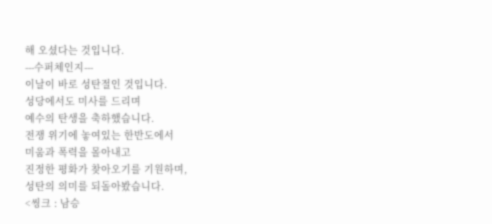해 오셨다는 것입니다.
---수퍼체인지---
이날이 바로 성탄절인 것입니다.
성당에서도 미사를 드리며
예수의 탄생을 축하했습니다.
전쟁 위기에 놓여있는 한반도에서
미움과 폭력을 몰아내고
진정한 평화가 찾아오기를 기원하며,
성탄의 의미를 되돌아봤습니다.
<씽크 : 남승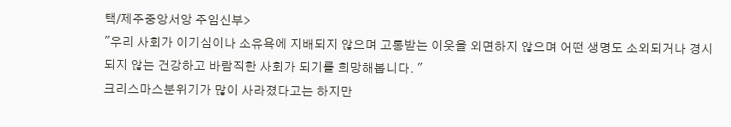택/제주중앙서앙 주임신부>
"우리 사회가 이기심이나 소유욕에 지배되지 않으며 고통받는 이웃을 외면하지 않으며 어떤 생명도 소외되거나 경시되지 않는 건강하고 바람직한 사회가 되기를 희망해봅니다. "
크리스마스분위기가 많이 사라졌다고는 하지만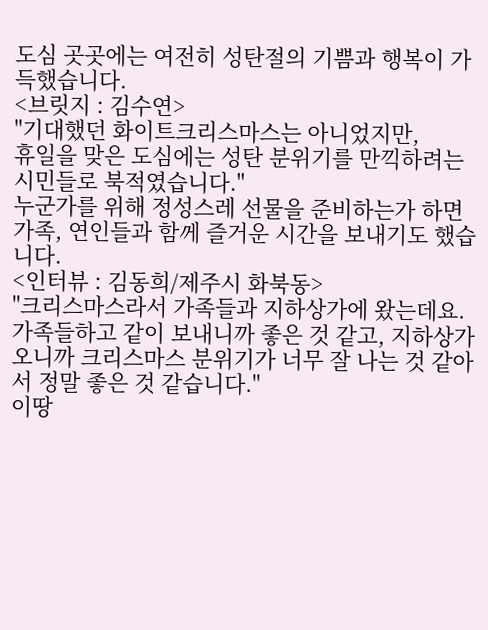도심 곳곳에는 여전히 성탄절의 기쁨과 행복이 가득했습니다.
<브릿지 : 김수연>
"기대했던 화이트크리스마스는 아니었지만,
휴일을 맞은 도심에는 성탄 분위기를 만끽하려는 시민들로 북적였습니다."
누군가를 위해 정성스레 선물을 준비하는가 하면
가족, 연인들과 함께 즐거운 시간을 보내기도 했습니다.
<인터뷰 : 김동희/제주시 화북동>
"크리스마스라서 가족들과 지하상가에 왔는데요. 가족들하고 같이 보내니까 좋은 것 같고, 지하상가 오니까 크리스마스 분위기가 너무 잘 나는 것 같아서 정말 좋은 것 같습니다."
이땅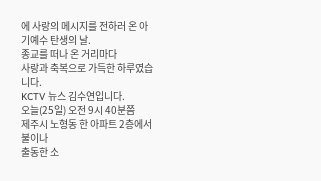에 사랑의 메시지를 전하러 온 아기예수 탄생의 날.
종교를 떠나 온 거리마다
사랑과 축복으로 가득한 하루였습니다.
KCTV 뉴스 김수연입니다.
오늘(25일) 오전 9시 40분쯤
제주시 노형동 한 아파트 2층에서 불이나
출동한 소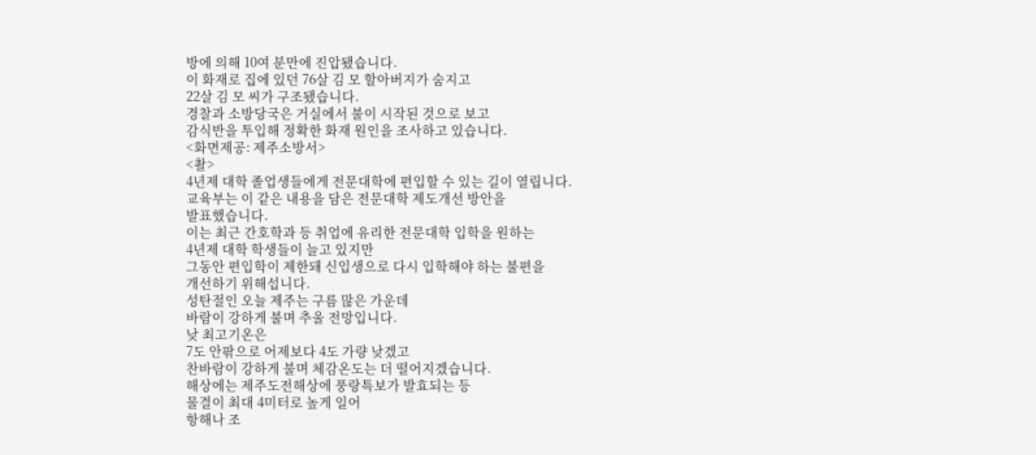방에 의해 10여 분만에 진압됐습니다.
이 화재로 집에 있던 76살 김 모 할아버지가 숨지고
22살 김 모 씨가 구조됐습니다.
경찰과 소방당국은 거실에서 불이 시작된 것으로 보고
감식반을 투입해 정확한 화재 원인을 조사하고 있습니다.
<화면제공: 제주소방서>
<촬>
4년제 대학 졸업생들에게 전문대학에 편입할 수 있는 길이 열립니다.
교육부는 이 같은 내용을 담은 전문대학 제도개선 방안을
발표했습니다.
이는 최근 간호학과 등 취업에 유리한 전문대학 입학을 원하는
4년제 대학 학생들이 늘고 있지만
그동안 편입학이 제한돼 신입생으로 다시 입학해야 하는 불편을
개선하기 위해섭니다.
성탄절인 오늘 제주는 구름 많은 가운데
바람이 강하게 불며 추울 전망입니다.
낮 최고기온은
7도 안팎으로 어제보다 4도 가량 낮겠고
찬바람이 강하게 불며 체감온도는 더 떨어지겠습니다.
해상에는 제주도전해상에 풍랑특보가 발효되는 등
물결이 최대 4미터로 높게 일어
항해나 조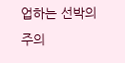업하는 선박의 주의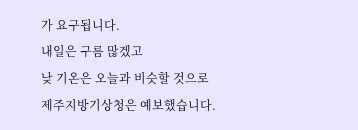가 요구됩니다.
내일은 구름 많겠고
낮 기온은 오늘과 비슷할 것으로
제주지방기상청은 예보했습니다.